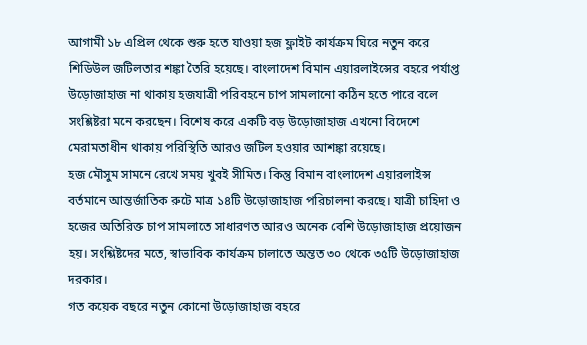আগামী ১৮ এপ্রিল থেকে শুরু হতে যাওয়া হজ ফ্লাইট কার্যক্রম ঘিরে নতুন করে শিডিউল জটিলতার শঙ্কা তৈরি হয়েছে। বাংলাদেশ বিমান এয়ারলাইন্সের বহরে পর্যাপ্ত উড়োজাহাজ না থাকায় হজযাত্রী পরিবহনে চাপ সামলানো কঠিন হতে পারে বলে সংশ্লিষ্টরা মনে করছেন। বিশেষ করে একটি বড় উড়োজাহাজ এখনো বিদেশে মেরামতাধীন থাকায় পরিস্থিতি আরও জটিল হওয়ার আশঙ্কা রয়েছে।
হজ মৌসুম সামনে রেখে সময় খুবই সীমিত। কিন্তু বিমান বাংলাদেশ এয়ারলাইন্স বর্তমানে আন্তর্জাতিক রুটে মাত্র ১৪টি উড়োজাহাজ পরিচালনা করছে। যাত্রী চাহিদা ও হজের অতিরিক্ত চাপ সামলাতে সাধারণত আরও অনেক বেশি উড়োজাহাজ প্রয়োজন হয়। সংশ্লিষ্টদের মতে, স্বাভাবিক কার্যক্রম চালাতে অন্তত ৩০ থেকে ৩৫টি উড়োজাহাজ দরকার।
গত কয়েক বছরে নতুন কোনো উড়োজাহাজ বহরে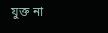যুক্ত না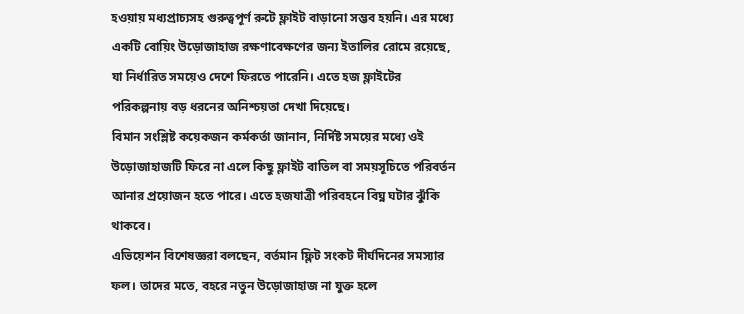হওয়ায় মধ্যপ্রাচ্যসহ গুরুত্বপূর্ণ রুটে ফ্লাইট বাড়ানো সম্ভব হয়নি। এর মধ্যে একটি বোয়িং উড়োজাহাজ রক্ষণাবেক্ষণের জন্য ইতালির রোমে রয়েছে, যা নির্ধারিত সময়েও দেশে ফিরতে পারেনি। এতে হজ ফ্লাইটের পরিকল্পনায় বড় ধরনের অনিশ্চয়তা দেখা দিয়েছে।
বিমান সংশ্লিষ্ট কয়েকজন কর্মকর্তা জানান, নির্দিষ্ট সময়ের মধ্যে ওই উড়োজাহাজটি ফিরে না এলে কিছু ফ্লাইট বাতিল বা সময়সূচিতে পরিবর্তন আনার প্রয়োজন হতে পারে। এতে হজযাত্রী পরিবহনে বিঘ্ন ঘটার ঝুঁকি থাকবে।
এভিয়েশন বিশেষজ্ঞরা বলছেন, বর্তমান ফ্লিট সংকট দীর্ঘদিনের সমস্যার ফল। তাদের মতে, বহরে নতুন উড়োজাহাজ না যুক্ত হলে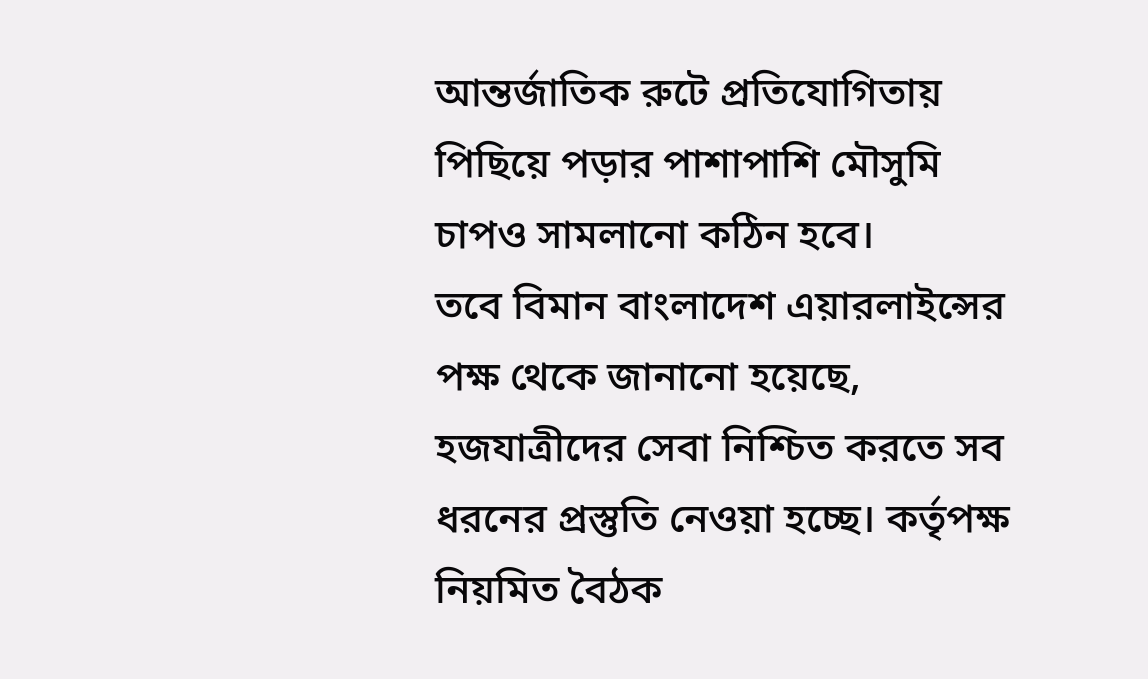আন্তর্জাতিক রুটে প্রতিযোগিতায় পিছিয়ে পড়ার পাশাপাশি মৌসুমি চাপও সামলানো কঠিন হবে।
তবে বিমান বাংলাদেশ এয়ারলাইন্সের পক্ষ থেকে জানানো হয়েছে, হজযাত্রীদের সেবা নিশ্চিত করতে সব ধরনের প্রস্তুতি নেওয়া হচ্ছে। কর্তৃপক্ষ নিয়মিত বৈঠক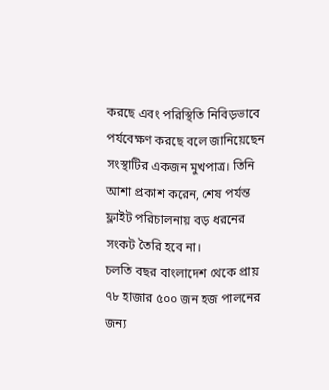করছে এবং পরিস্থিতি নিবিড়ভাবে পর্যবেক্ষণ করছে বলে জানিয়েছেন সংস্থাটির একজন মুখপাত্র। তিনি আশা প্রকাশ করেন, শেষ পর্যন্ত ফ্লাইট পরিচালনায় বড় ধরনের সংকট তৈরি হবে না।
চলতি বছর বাংলাদেশ থেকে প্রায় ৭৮ হাজার ৫০০ জন হজ পালনের জন্য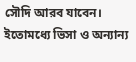সৌদি আরব যাবেন। ইতোমধ্যে ভিসা ও অন্যান্য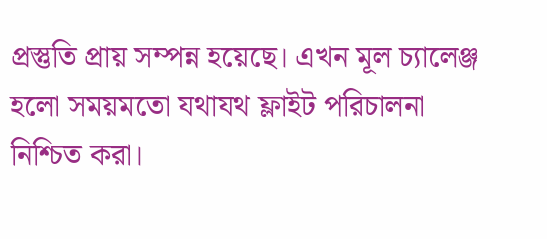প্রস্তুতি প্রায় সম্পন্ন হয়েছে। এখন মূল চ্যালেঞ্জ হলো সময়মতো যথাযথ ফ্লাইট পরিচালনা নিশ্চিত করা।